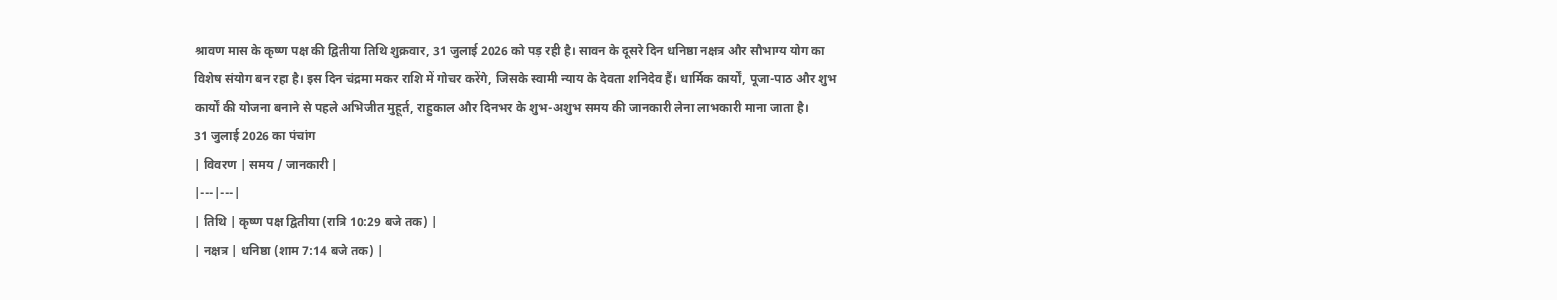श्रावण मास के कृष्ण पक्ष की द्वितीया तिथि शुक्रवार, 31 जुलाई 2026 को पड़ रही है। सावन के दूसरे दिन धनिष्ठा नक्षत्र और सौभाग्य योग का विशेष संयोग बन रहा है। इस दिन चंद्रमा मकर राशि में गोचर करेंगे, जिसके स्वामी न्याय के देवता शनिदेव हैं। धार्मिक कार्यों, पूजा-पाठ और शुभ कार्यों की योजना बनाने से पहले अभिजीत मुहूर्त, राहुकाल और दिनभर के शुभ-अशुभ समय की जानकारी लेना लाभकारी माना जाता है।
31 जुलाई 2026 का पंचांग
| विवरण | समय / जानकारी |
|---|---|
| तिथि | कृष्ण पक्ष द्वितीया (रात्रि 10:29 बजे तक) |
| नक्षत्र | धनिष्ठा (शाम 7:14 बजे तक) |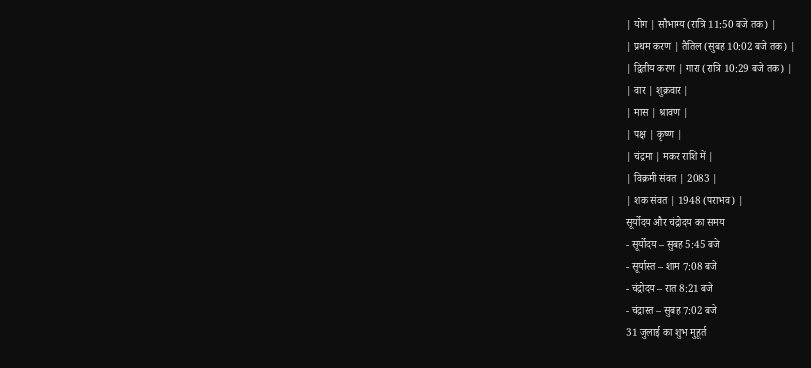| योग | सौभाग्य (रात्रि 11:50 बजे तक) |
| प्रथम करण | तैतिल (सुबह 10:02 बजे तक) |
| द्वितीय करण | गारा (रात्रि 10:29 बजे तक) |
| वार | शुक्रवार |
| मास | श्रावण |
| पक्ष | कृष्ण |
| चंद्रमा | मकर राशि में |
| विक्रमी संवत | 2083 |
| शक संवत | 1948 (पराभव) |
सूर्योदय और चंद्रोदय का समय
- सूर्योदय – सुबह 5:45 बजे
- सूर्यास्त – शाम 7:08 बजे
- चंद्रोदय – रात 8:21 बजे
- चंद्रास्त – सुबह 7:02 बजे
31 जुलाई का शुभ मुहूर्त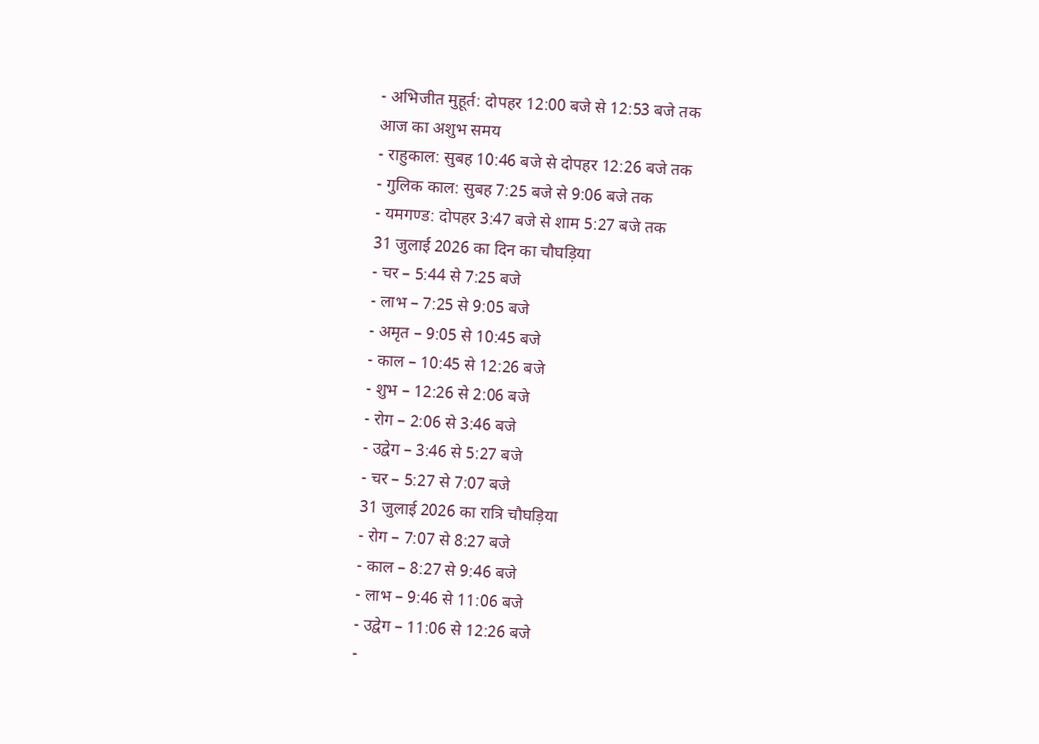- अभिजीत मुहूर्त: दोपहर 12:00 बजे से 12:53 बजे तक
आज का अशुभ समय
- राहुकाल: सुबह 10:46 बजे से दोपहर 12:26 बजे तक
- गुलिक काल: सुबह 7:25 बजे से 9:06 बजे तक
- यमगण्ड: दोपहर 3:47 बजे से शाम 5:27 बजे तक
31 जुलाई 2026 का दिन का चौघड़िया
- चर – 5:44 से 7:25 बजे
- लाभ – 7:25 से 9:05 बजे
- अमृत – 9:05 से 10:45 बजे
- काल – 10:45 से 12:26 बजे
- शुभ – 12:26 से 2:06 बजे
- रोग – 2:06 से 3:46 बजे
- उद्वेग – 3:46 से 5:27 बजे
- चर – 5:27 से 7:07 बजे
31 जुलाई 2026 का रात्रि चौघड़िया
- रोग – 7:07 से 8:27 बजे
- काल – 8:27 से 9:46 बजे
- लाभ – 9:46 से 11:06 बजे
- उद्वेग – 11:06 से 12:26 बजे
-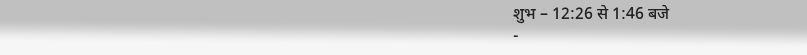शुभ – 12:26 से 1:46 बजे
-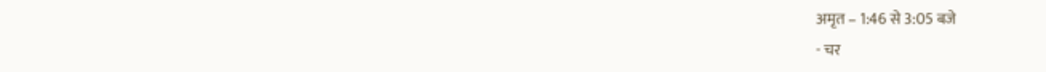अमृत – 1:46 से 3:05 बजे
- चर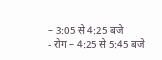– 3:05 से 4:25 बजे
- रोग – 4:25 से 5:45 बजे